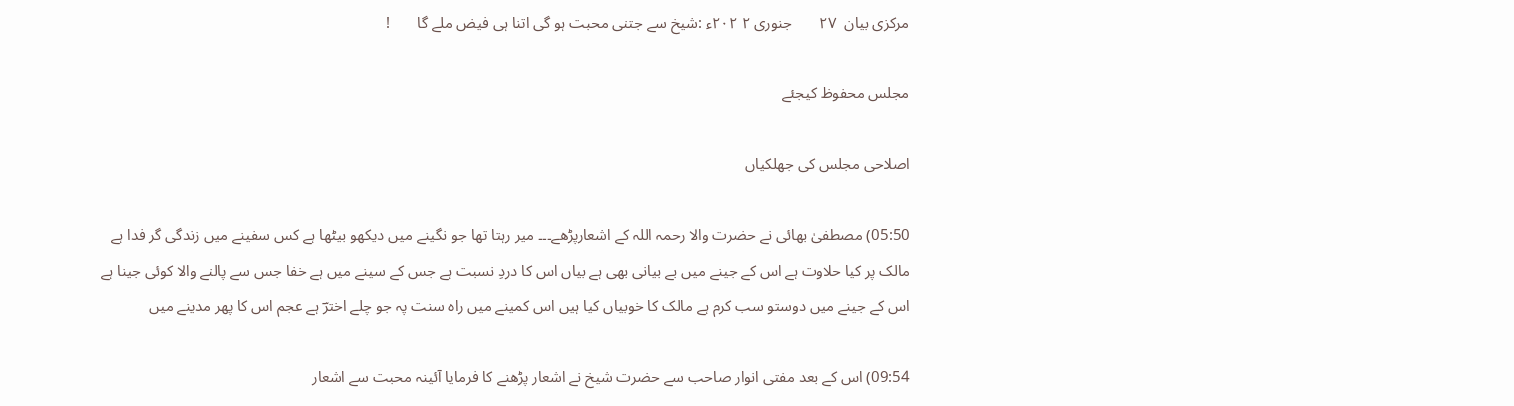مرکزی بیان  ۲۷       جنوری ۲ ۲۰۲ء :شیخ سے جتنی محبت ہو گی اتنا ہی فیض ملے گا       !

مجلس محفوظ کیجئے

اصلاحی مجلس کی جھلکیاں

05:50) مصطفیٰ بھائی نے حضرت والا رحمہ اللہ کے اشعارپڑھے۔۔۔ میر رہتا تھا جو نگینے میں دیکھو بیٹھا ہے کس سفینے میں زندگی گر فدا ہے مالک پر کیا حلاوت ہے اس کے جینے میں بے بیانی بھی ہے بیاں اس کا دردِ نسبت ہے جس کے سینے میں ہے خفا جس سے پالنے والا کوئی جینا ہے اس کے جینے میں دوستو سب کرم ہے مالک کا خوبیاں کیا ہیں اس کمینے میں راہ سنت پہ جو چلے اخترؔ ہے عجم اس کا پھر مدینے میں

09:54) اس کے بعد مفتی انوار صاحب سے حضرت شیخ نے اشعار پڑھنے کا فرمایا آئینہ محبت سے اشعار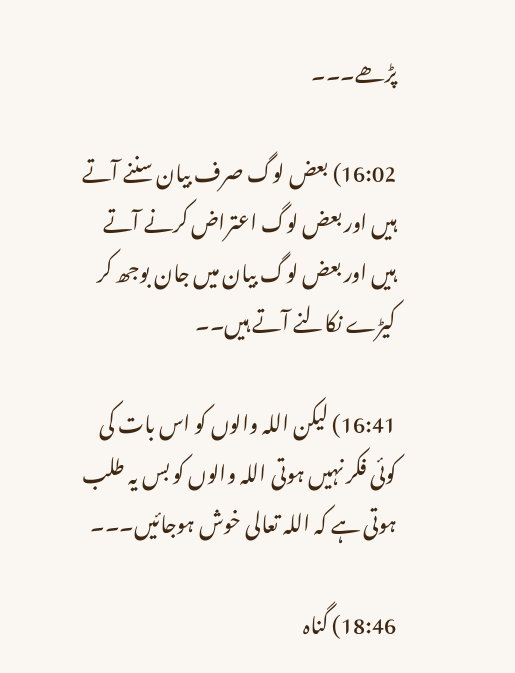پڑھے۔۔۔

16:02) بعض لوگ صرف بیان سننے آتے ہیں اور بعض لوگ اعتراض کرنے آتے ہیں اور بعض لوگ بیان میں جان بوجھ کر کیڑے نکالنے آتے ہیں۔۔

16:41) لیکن اللہ والوں کو اس بات کی کوئی فکر نہیں ہوتی اللہ والوں کو بس یہ طلب ہوتی ہے کہ اللہ تعالی خوش ہوجائیں۔۔۔

18:46) گناہ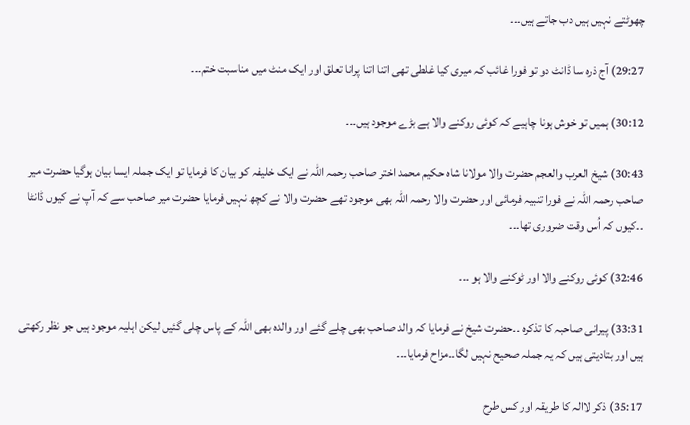چھوٹتے نہیں ہیں دب جاتے ہیں۔۔۔

29:27) آج ذرہ سا ڈانٹ دو تو فورا غائب کہ میری کیا غلطی تھی اتنا اتنا پرانا تعلق اور ایک منٹ میں مناسبت ختم۔۔۔

30:12) ہمیں تو خوش ہونا چاہیے کہ کوئی روکنے والا ہے بڑے موجود ہیں۔۔۔

30:43) شیخ العرب والعجم حضرت والا مولانا شاہ حکیم محمد اختر صاحب رحمہ اللہ نے ایک خلیفہ کو بیان کا فرمایا تو ایک جملہ ایسا بیان ہوگیا حضرت میر صاحب رحمہ اللہ نے فورا تنبیہ فرمائی اور حضرت والا رحمہ اللہ بھی موجود تھے حضرت والا نے کچھ نہیں فرمایا حضرت میر صاحب سے کہ آپ نے کیوں ڈانٹا ۔۔کیوں کہ اُس وقت ضروری تھا۔۔۔

32:46) کوئی روکنے والا اور ٹوکنے والا ہو ۔۔۔

33:31) پیرانی صاحبہ کا تذکرہ ۔۔حضرت شیخ نے فرمایا کہ والد صاحب بھی چلے گئے اور والدہ بھی اللہ کے پاس چلی گئیں لیکن اہلیہ موجود ہیں جو نظر رکھتی ہیں اور بتادیتی ہیں کہ یہ جملہ صحیح نہیں لگا۔۔مزاح فرمایا۔۔۔

35:17) ذکر لاالہ کا طریقہ اور کس طرح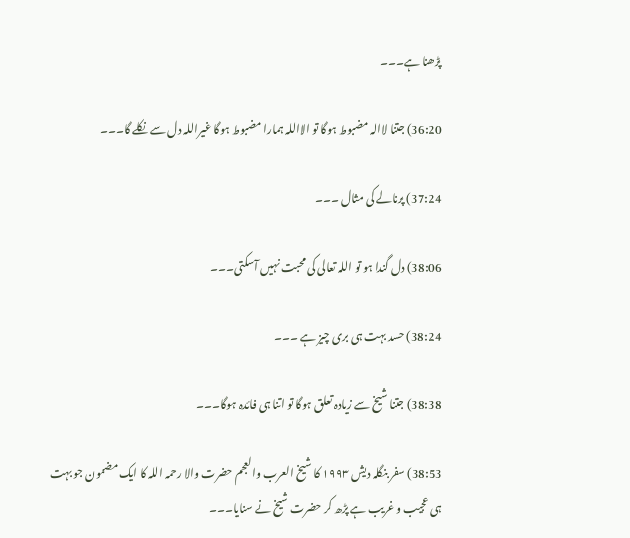پڑھنا ہے۔۔۔

36:20) جتنا لاالہ مضبوط ہوگا تو الااللہ ہمارا مضبوط ہوگا غیراللہ دل سے نکلے گا۔۔۔

37:24) پرنالے کی مثال ۔۔۔

38:06) دل گندا ہو تو اللہ تعالی کی محبت نہیں آسکتی۔۔۔

38:24) حسد بہت ہی بری چیز ہے ۔۔۔

38:38) جتنا شیخ سے زیادہ تعلق ہوگا تو اتنا ہی فائدہ ہوگا۔۔۔

38:53) سفر بنگلہ دیش ۱۹۹۳ کا شیخ العرب والعجم حضرت والا رحمہ اللہ کا ایک مضمون جو بہت ہی عجیب و غریب ہے پڑھ کر حضرت شیخ نے سنایا۔۔۔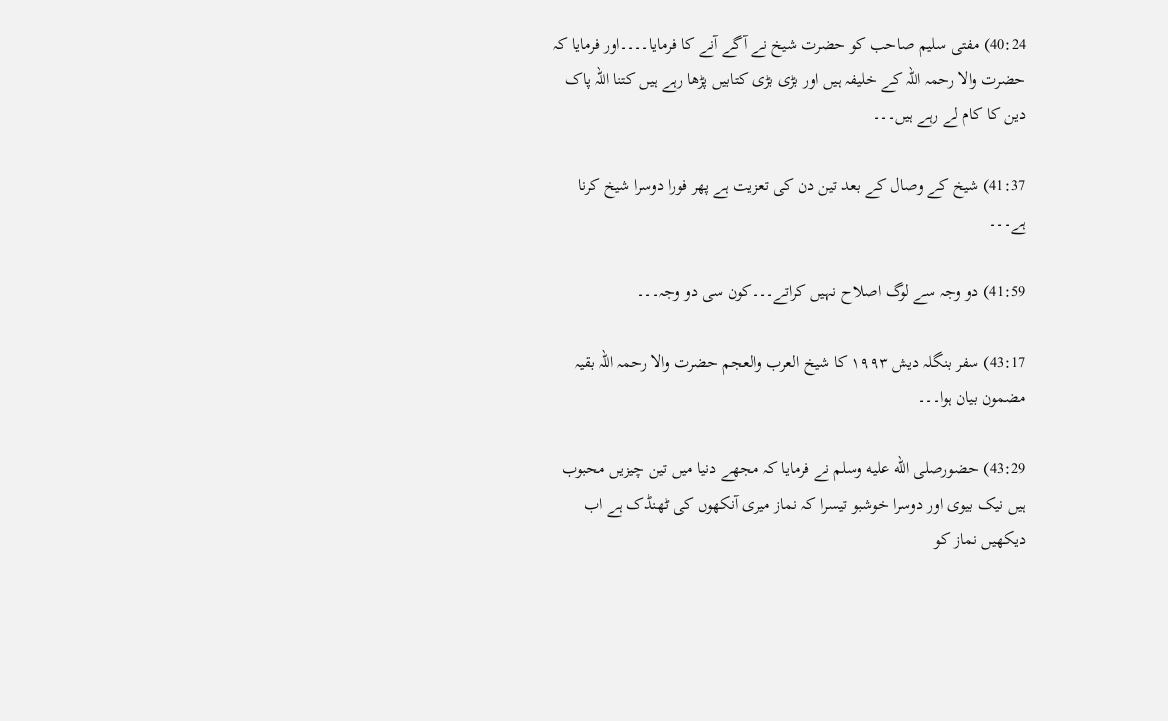40:24) مفتی سلیم صاحب کو حضرت شیخ نے آگے آنے کا فرمایا۔۔۔۔اور فرمایا کہ حضرت والا رحمہ اللہ کے خلیفہ ہیں اور بڑی بڑی کتابیں پڑھا رہے ہیں کتنا اللہ پاک دین کا کام لے رہے ہیں۔۔۔

41:37) شیخ کے وصال کے بعد تین دن کی تعزیت ہے پھر فورا دوسرا شیخ کرنا ہے۔۔۔

41:59) دو وجہ سے لوگ اصلاح نہیں کراتے۔۔۔کون سی دو وجہ۔۔۔

43:17) سفر بنگلہ دیش ۱۹۹۳ کا شیخ العرب والعجم حضرت والا رحمہ اللہ بقیہ مضمون بیان ہوا۔۔۔

43:29) حضورصلى الله عليه وسلم نے فرمایا کہ مجھے دنیا میں تین چیزیں محبوب ہیں نیک بیوی اور دوسرا خوشبو تیسرا کہ نماز میری آنکھوں کی ٹھنڈک ہے اب دیکھیں نماز کو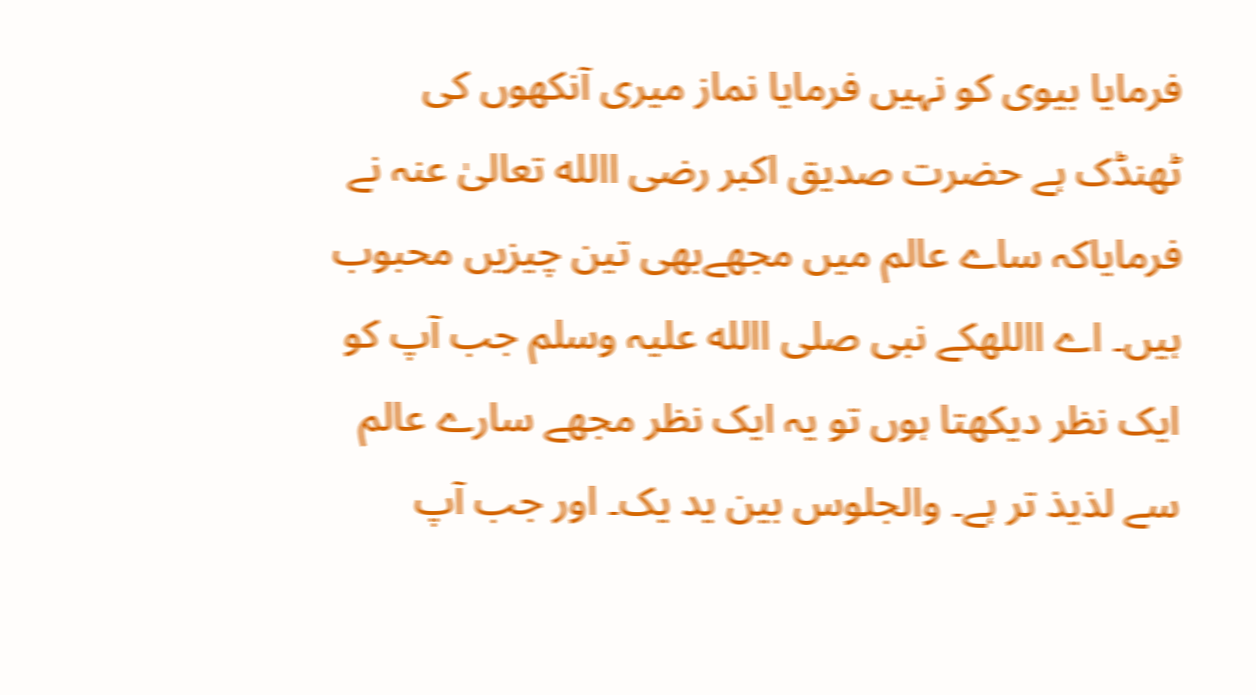فرمایا بیوی کو نہیں فرمایا نماز میری آنکھوں کی ٹھنڈک ہے حضرت صدیق اکبر رضی االله تعالیٰ عنہ نے فرمایاکہ ساے عالم میں مجھےبھی تین چیزیں محبوب ہیں۔ اے االلهکے نبی صلی االله علیہ وسلم جب آپ کو ایک نظر دیکھتا ہوں تو یہ ایک نظر مجھے سارے عالم سے لذیذ تر ہے۔ والجلوس بین ید یک۔ اور جب آپ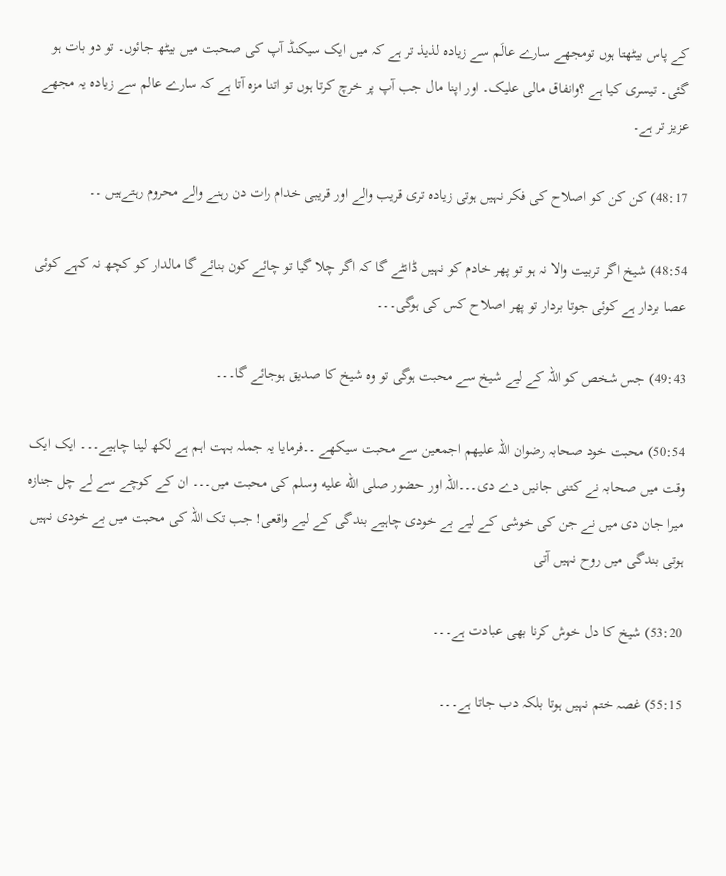کے پاس بیٹھتا ہوں تومجھے سارے عالَم سے زیادہ لذیذ تر ہے کہ میں ایک سیکنڈ آپ کی صحبت میں بیٹھ جائوں۔ تو دو بات ہو گئی۔ تیسری کیا ہے ؟وانفاق مالی علیک۔ اور اپنا مال جب آپ پر خرچ کرتا ہوں تو اتنا مزہ آتا ہے کہ سارے عالم سے زیادہ یہ مجھے عزیز تر ہے۔

48:17) کن کن کو اصلاح کی فکر نہیں ہوتی زیادہ تری قریب والے اور قریبی خدام رات دن رہنے والے محروم رہتےہیں ۔۔

48:54) شیخ اگر تربیت والا نہ ہو تو پھر خادم کو نہیں ڈانٹے گا کہ اگر چلا گیا تو چائے کون بنائے گا مالدار کو کچھ نہ کہے کوئی عصا بردار ہے کوئی جوتا بردار تو پھر اصلاح کس کی ہوگی۔۔۔

49:43) جس شخص کو اللہ کے لیے شیخ سے محبت ہوگی تو وہ شیخ کا صدیق ہوجائے گا۔۔۔

50:54) محبت خود صحابہ رضوان اللہ علیھم اجمعین سے محبت سیکھے ۔۔فرمایا یہ جملہ بہت اہم ہے لکھ لینا چاہیے۔۔۔ ایک ایک وقت میں صحابہ نے کتنی جانیں دے دی۔۔۔اللہ اور حضور صلى الله عليه وسلم کی محبت میں۔۔۔ ان کے کوچے سے لے چل جنازہ میرا جان دی میں نے جن کی خوشی کے لیے بے خودی چاہیے بندگی کے لیے واقعی! جب تک اللہ کی محبت میں بے خودی نہیں ہوتی بندگی میں روح نہیں آتی

53:20) شیخ کا دل خوش کرنا بھی عبادت ہے۔۔۔

55:15) غصہ ختم نہیں ہوتا بلکہ دب جاتا ہے۔۔۔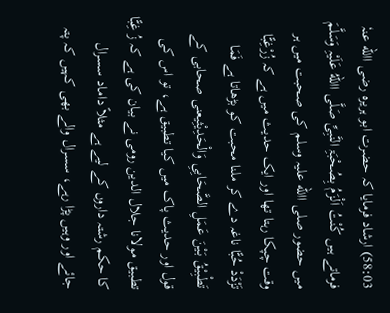58:03) ارشاد فرمایا کہ حضرت ابو ہریرہ رضی االله عنہٗ فرماتے ہیں کُنْتُ اَلْزَمُ بِصُحْبَۃِ النَّبِیِّ صَلَّی االلهُ عَلَیْہِ وَسَلَّمَ میں حضور صلی االله علیہ وسلم کی صحبت میں ہر وقت چپکا رہتا تھا اور ایک حدیث میں ہے کہ زُرْغِبًّا تَزْدَدْ حُبًّا ناغہ دے کر ملنا محبت کو بڑھاتا ہے فَمَا تَطْبِیْقُ بَیْنَ عَمَلِ الصَّحَابِیِ وَالْحَدِیْثِیعنی صحابی کے قول اور حدیث پاک میں کیا تطبیق ہے، تو اس کی تطبیق مولانا جلال الدین رومی نے بیان کی ہے کہ زُ غِبًّا کا حکم رشتہ داروں کے لیے ہے مثلاً داماد سسرال جائے اور وہیں پڑا رہے، سسرال والے بھی کہیں کہ پتہ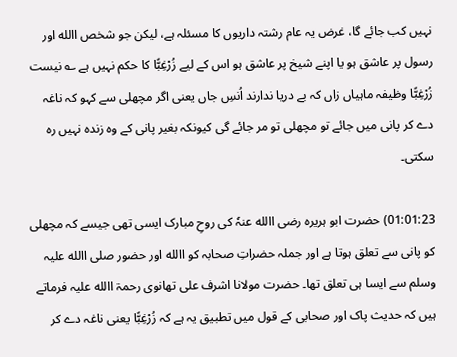نہیں کب جائے گا، غرض یہ عام رشتہ داریوں کا مسئلہ ہے، لیکن جو شخص االله اور رسول پر عاشق ہو یا اپنے شیخ پر عاشق ہو اس کے لیے زُرْغِبًّا کا حکم نہیں ہے ؎ نیست زُرْغِبًّا وظیفہ ماہیاں زاں کہ بے دریا ندارند اُنسِ جاں یعنی اگر مچھلی سے کہو کہ ناغہ دے کر پانی میں جائے تو مچھلی تو مر جائے گی کیونکہ بغیر پانی کے وہ زندہ نہیں رہ سکتی۔

01:01:23) حضرت ابو ہریرہ رضی االله عنہٗ کی روحِ مبارک ایسی تھی جیسے کہ مچھلی کو پانی سے تعلق ہوتا ہے اور جملہ حضراتِ صحابہ کو االله اور حضور صلی االله علیہ وسلم سے ایسا ہی تعلق تھا۔ حضرت مولانا اشرف علی تھانوی رحمۃ االله علیہ فرماتے ہیں کہ حدیث پاک اور صحابی کے قول میں تطبیق یہ ہے کہ زُرْغِبًّا یعنی ناغہ دے کر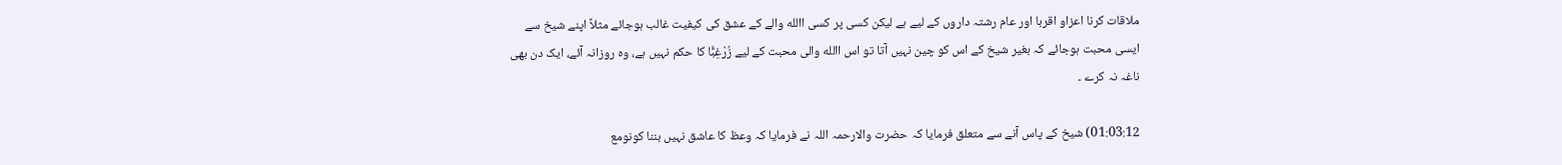ملاقات کرنا اعزاو اقربا اور عام رشتہ داروں کے لیے ہے لیکن کسی پر کسی االله والے کے عشق کی کیفیت غالب ہوجائے مثلاً اپنے شیخ سے ایسی محبت ہوجائے کہ بغیر شیخ کے اس کو چین نہیں آتا تو اس االله والی محبت کے لیے زُرْغِبًّا کا حکم نہیں ہے، وہ روزانہ آئے، ایک دن بھی ناغہ نہ کرے ۔

01:03:12) شیخ کے پاس آنے سے متعلق فرمایا کہ حضرت والارحمہ اللہ نے فرمایا کہ وعظ کا عاشق نہیں بننا کونومع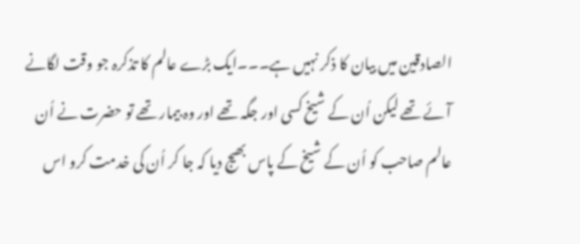الصادقین میں بیان کا ذکر نہیں ہے۔۔۔ایک بڑے عالم کا تذکرہ جو وقت لگانے آئے تھے لیکن اُن کے شیخ کسی اور جگہ تھے اور وہ بیمار تھے تو حضرت نے اُن عالم صاحب کو اُن کے شیخ کے پاس بھیج دیا کہ جا کر اُن کی خدمت کرو اس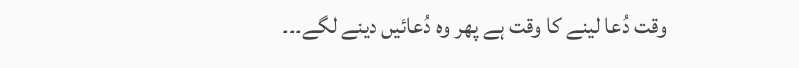وقت دُعا لینے کا وقت ہے پھر وہ دُعائیں دینے لگے۔۔۔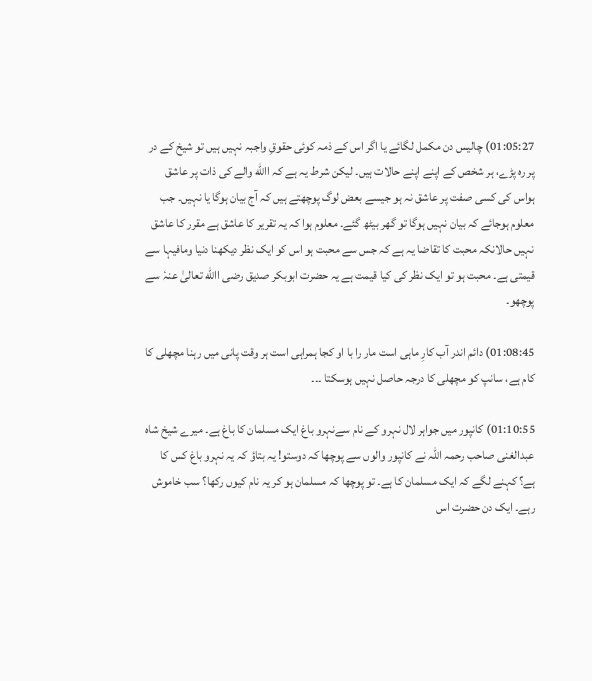01:05:27) چالیس دن مکمل لگائے یا اگر اس کے ذمہ کوئی حقوقِ واجبہ نہیں ہیں تو شیخ کے در پر رہ پڑے، ہر شخص کے اپنے اپنے حالات ہیں۔ لیکن شرط یہ ہے کہ االله والے کی ذات پر عاشق ہواس کی کسی صفت پر عاشق نہ ہو جیسے بعض لوگ پوچھتے ہیں کہ آج بیان ہوگا یا نہیں۔ جب معلوم ہوجائے کہ بیان نہیں ہوگا تو گھر بیٹھ گئے۔ معلوم ہوا کہ یہ تقریر کا عاشق ہے مقرر کا عاشق نہیں حالانکہ محبت کا تقاضا یہ ہے کہ جس سے محبت ہو اس کو ایک نظر دیکھنا دنیا ومافیہا سے قیمتی ہے۔ محبت ہو تو ایک نظر کی کیا قیمت ہے یہ حضرت ابوبکر صدیق رضی االله تعالیٰ عنہٗ سے پوچھو۔

01:08:45) دائم اندر آب کارِ ماہی است مار را با او کجا ہمراہی است ہر وقت پانی میں رہنا مچھلی کا کام ہے، سانپ کو مچھلی کا درجہ حاصل نہیں ہوسکتا ۔۔۔

01:10:55) کانپور میں جواہر لال نہرو کے نام سےنہرو باغ ایک مسلمان کا باغ ہے۔ میرے شیخ شاہ عبدالغنی صاحب رحمہ اللہ نے کانپور والوں سے پوچھا کہ دوستو! یہ بتاؤ کہ یہ نہرو باغ کس کا ہے؟ کہنے لگے کہ ایک مسلمان کا ہے۔ تو پوچھا کہ مسلمان ہو کر یہ نام کیوں رکھا؟ سب خاموش رہے۔ ایک دن حضرت اس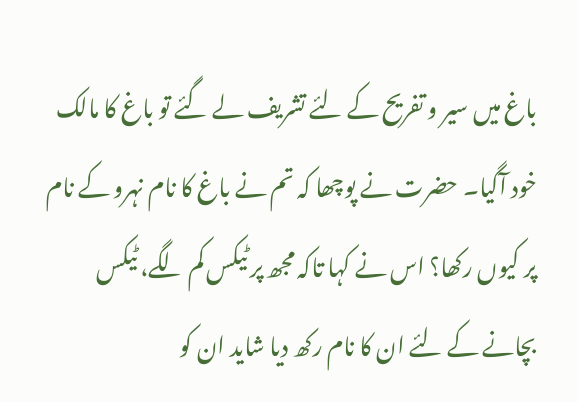باغ میں سیر و تفریح کے لئے تشریف لے گئے تو باغ کا مالک خود آگیا۔ حضرت نے پوچھا کہ تم نے باغ کا نام نہرو کے نام پر کیوں رکھا؟ اس نے کہا تاکہ مجھ پر ٹیکس کم لگے، ٹیکس بچانے کے لئے ان کا نام رکھ دیا شاید ان کو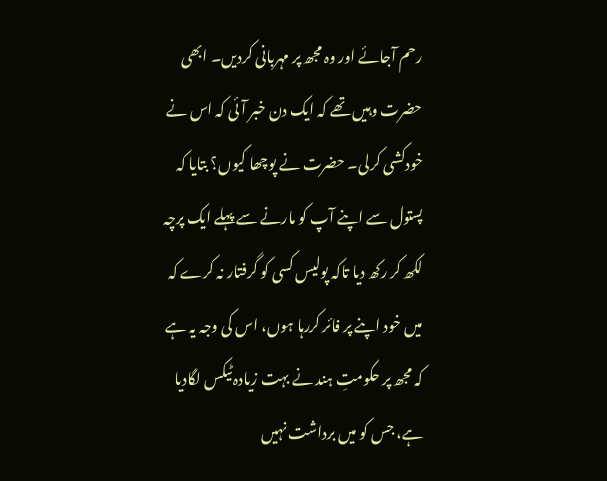رحم آجائے اور وہ مجھ پر مہربانی کردیں۔ ابھی حضرت وہیں تھے کہ ایک دن خبر آئی کہ اس نے خودکشی کرلی۔ حضرت نے پوچھا کیوں؟ بتایا کہ پستول سے اپنے آپ کو مارنے سے پہلے ایک پرچہ لکھ کر رکھ دیا تاکہ پولیس کسی کو گرفتار نہ کرے کہ میں خود اپنے پر فائر کررہا ہوں، اس کی وجہ یہ ہے کہ مجھ پر حکومتِ ہند نے بہت زیادہ ٹیکس لگادیا ہے، جس کو میں برداشت نہیں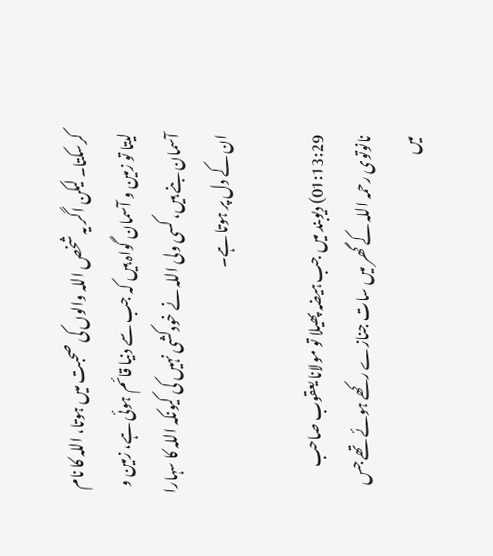کرسکتا۔ لیکن اگر یہ شخص اللہ والوں کی صحبت میں ہوتا، اللہ کا نام لیتا تو زمین و آسمان گواہ ہیں کہ جب سے دنیا قائم ہوئی ہے، زمین و آسمان بنے ہیں، کسی ولی اللہ نے خودکشی نہیں کی کیونکہ اللہ کا سہارا ان کے دل پر ہوتا ہے۔

01:13:29) دیوبند میں جب ہیضہ پھیلا تو مولانا یعقوب صاحب نانوتوی رحمہ اللہ کے گھر میں سات جنازے رکھے ہوئے تھے جس میں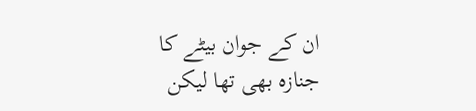ان کے جوان بیٹے کا جنازہ بھی تھا لیکن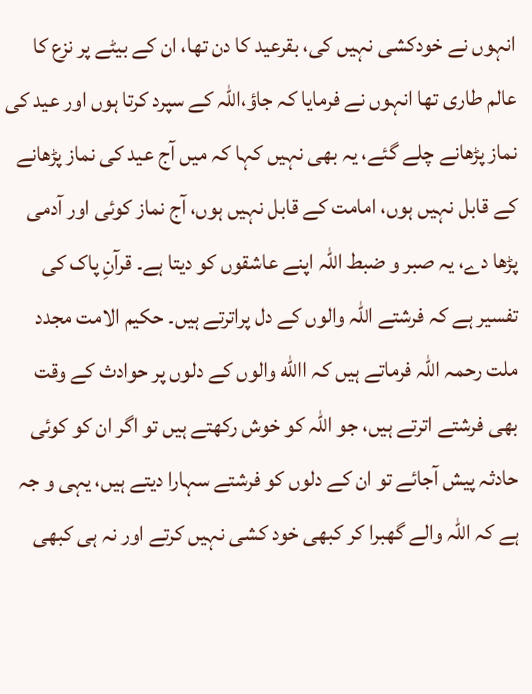انہوں نے خودکشی نہیں کی، بقرعید کا دن تھا، ان کے بیٹے پر نزع کا عالم طاری تھا انہوں نے فرمایا کہ جاؤ،اللہ کے سپرد کرتا ہوں اور عید کی نماز پڑھانے چلے گئے، یہ بھی نہیں کہا کہ میں آج عید کی نماز پڑھانے کے قابل نہیں ہوں، امامت کے قابل نہیں ہوں، آج نماز کوئی اور آدمی پڑھا دے، یہ صبر و ضبط اللہ اپنے عاشقوں کو دیتا ہے۔ قرآنِ پاک کی تفسیر ہے کہ فرشتے اللہ والوں کے دل پراترتے ہیں۔ حکیم الامت مجدد ملت رحمہ اللہ فرماتے ہیں کہ االله والوں کے دلوں پر حوادث کے وقت بھی فرشتے اترتے ہیں، جو اللہ کو خوش رکھتے ہیں تو اگر ان کو کوئی حادثہ پیش آجائے تو ان کے دلوں کو فرشتے سہارا دیتے ہیں، یہی و جہ ہے کہ اللہ والے گھبرا کر کبھی خود کشی نہیں کرتے اور نہ ہی کبھی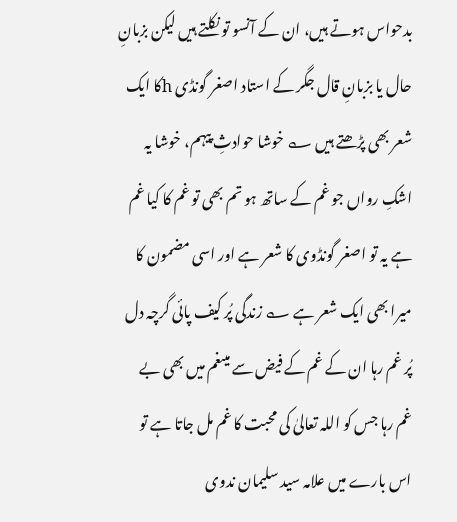بدحواس ہوتے ہیں، ان کے آنسو تو نکلتے ہیں لیکن بزبانِ حال یا بزبانِ قال جگر کے استاد اصغر گونڈی hکا ایک شعر بھی پڑھتے ہیں ؎ خوشا حوادثِ پیہم، خوشا یہ اشکِ رواں جو غم کے ساتھ ہو تم بھی تو غم کا کیا غم ہے یہ تو اصغر گونڈوی کا شعر ہے اور اسی مضمون کا میرا بھی ایک شعر ہے ؎ زندگی پُر کیف پائی گرچہ دل پُر غم رہا ان کے غم کے فیض سے میںغم میں بھی بے غم رہا جس کو اللہ تعالیٰ کی محبت کا غم مل جاتا ہے تو اس بارے میں علامہ سید سلیمان ندوی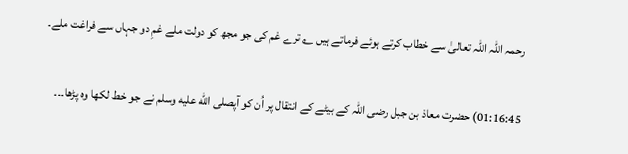رحمہ اللہ اللہ تعالیٰ سے خطاب کرتے ہوئے فرماتے ہیں ؎ ترے غم کی جو مجھ کو دولت ملے غمِ دو جہاں سے فراغت ملے۔

01:16:45) حضرت معاذ بن جبل رضی اللہ کے بیٹے کے انتقال پر اُن کو آپصلى الله عليه وسلم نے جو خط لکھا وہ پڑھا۔۔۔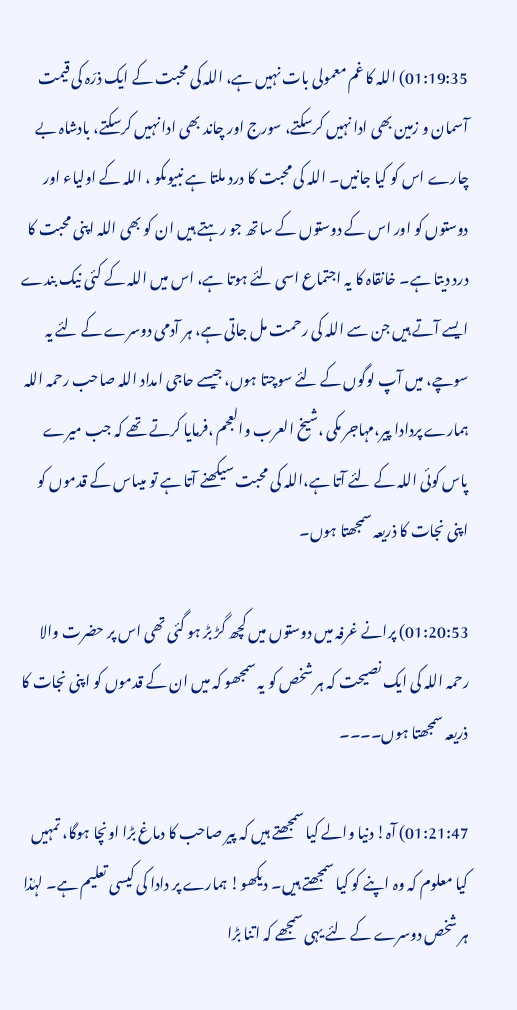01:19:35) اللہ کا غم معمولی بات نہیں ہے، اللہ کی محبت کے ایک ذرّہ کی قیمت آسمان و زمین بھی ادا نہیں کرسکتے، سورج اور چاند بھی ادا نہیں کرسکتے، بادشاہ بے چارے اس کو کیا جانیں۔ اللہ کی محبت کا درد ملتا ہے نبیوںکو ، اللہ کے اولیاء اور دوستوں کو اور اس کے دوستوں کے ساتھ جو رہتے ہیں ان کو بھی اللہ اپنی محبت کا درد دیتا ہے۔ خانقاہ کا یہ اجتماع اسی لئے ہوتا ہے، اس میں اللہ کے کئی نیک بندے ایسے آتے ہیں جن سے اللہ کی رحمت مل جاتی ہے، ہر آدمی دوسرے کے لئے یہ سوچے، میں آپ لوگوں کے لئے سوچتا ہوں، جیسے حاجی امداد اللہ صاحب رحمہ اللہ ہمارے پردادا پیر،مہاجر مکی ،شیخ العرب والعجم ،فرمایا کرتے تھے کہ جب میرے پاس کوئی اللہ کے لئے آتا ہے،اللہ کی محبت سیکھنے آتا ہے تو میںاس کے قدموں کو اپنی نجات کا ذریعہ سمجھتا ہوں۔

01:20:53) پرانے غرفہ میں دوستوں میں کچھ گڑ بڑ ہو گئی تھی اس پر حضرت والا رحمہ اللہ کی ایک نصیحت کہ ہر شخص کو یہ سمجھو کہ میں ان کے قدموں کو اپنی نجات کا ذریعہ سمجھتا ہوں۔۔۔۔

01:21:47) آہ! دنیا والے کیا سمجھتے ہیں کہ پیر صاحب کا دماغ بڑا اونچا ہوگا، تمہیں کیا معلوم کہ وہ اپنے کو کیا سمجھتے ہیں۔ دیکھو! ہمارے پر دادا کی کیسی تعلیم ہے۔ لہٰذا ہر شخص دوسرے کے لئے یہی سمجھے کہ اتنا بڑا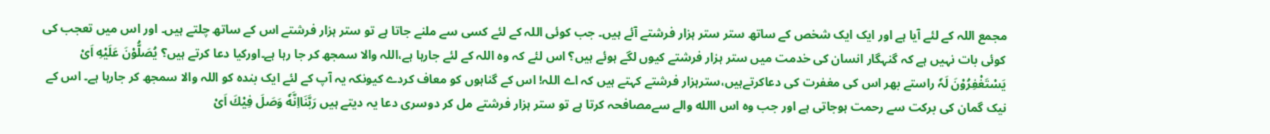مجمع اللہ کے لئے آیا ہے اور ایک ایک شخص کے ساتھ ستر ستر ہزار فرشتے آئے ہیں۔ جب کوئی اللہ کے لئے کسی سے ملنے جاتا ہے تو ستر ہزار فرشتے اس کے ساتھ چلتے ہیں۔ اور اس میں تعجب کی کوئی بات نہیں ہے کہ گنہگار انسان کی خدمت میں ستر ہزار فرشتے کیوں لگے ہوئے ہیں؟ اس لئے کہ وہ اللہ کے لئے جارہا ہے،اللہ والا سمجھ کر جا رہا ہے۔اورکیا دعا کرتے ہیں؟ يُصَلُّوْنَ عَلَيْهِ اَیْ یَسْتَغْفِرُوْنَ لَہٗ راستے بھر اس کی مغفرت کی دعاکرتےہیں،سترہزار فرشتے کہتے ہیں کہ اے اللہ! اس کے گناہوں کو معاف کردے کیونکہ یہ آپ کے لئے ایک بندہ کو اللہ والا سمجھ کر جارہا ہے۔ اس کے نیک گمان کی برکت سے رحمت ہوجاتی ہے اور جب وہ اس االله والے سےمصافحہ کرتا ہے تو ستر ہزار فرشتے مل کر دوسری دعا یہ دیتے ہیں رَبَّنَااِنَّهٗ وَصَلَ فِيْكَ اَیْ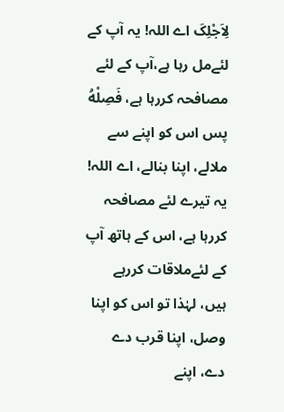لِاَجْلِکَ اے اللہ! یہ آپ کے لئےمل رہا ہے،آپ کے لئے مصافحہ کررہا ہے، فَصِلْهُ پس اس کو اپنے سے ملالے، اپنا بنالے، اے اللہ! یہ تیرے لئے مصافحہ کررہا ہے، اس کے ہاتھ آپ کے لئےملاقات کررہے ہیں، لہٰذا تو اس کو اپنا وصل، اپنا قرب دے دے، اپنے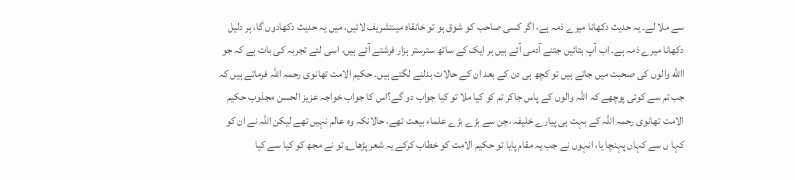سے ملا لے۔ یہ حدیث دکھانا میرے ذمہ ہے، اگر کسی صاحب کو شوق ہو تو خانقاہ میںتشریف لائیں، میں یہ حدیث دکھادوں گا، ہر دلیل دکھانا میرے ذمہ ہے۔ اب آپ بتائیں جتنے آدمی آئے ہیں ہر ایک کے ساتھ سترستر ہزار فرشتے آئے ہیں، اسی لئے تجربہ کی بات ہے کہ جو االله والوں کی صحبت میں جاتے ہیں تو کچھ ہی دن کے بعد ان کے حالات بدلنے لگتے ہیں۔ حکیم الامت تھانوی رحمہ اللہ فرماتے ہیں کہ جب تم سے کوئی پوچھے کہ اللہ والوں کے پاس جاکر تم کو کیا ملا تو کیا جواب دو گے؟اس کا جواب خواجہ عزیز الحسن مجذوب حکیم الامت تھانوی رحمہ اللہ کے بہت ہی پیارے خلیفہ ،جن سے بڑے بڑے علماء بیعت تھے، حالانکہ وہ عالم نہیں تھے لیکن اللہ نے ان کو کہا ں سے کہاں پہنچا یا، انہوں نے جب یہ مقام پایا تو حکیم الامت کو خطاب کرکے یہ شعر پڑھا؎ تو نے مجھ کو کیا سے کیا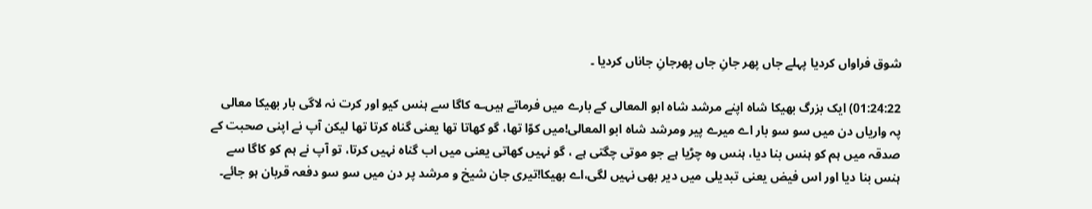شوق فراواں کردیا پہلے جاں پھر جانِ جاں پھرجانِ جاناں کردیا ۔

01:24:22) ایک بزرگ بھیکا شاہ اپنے مرشد شاہ ابو المعالی کے بارے میں فرماتے ہیں؎ کاگا سے ہنس کیو اور کرت نہ لاگی بار بھیکا معالی پہ واریاں دن میں سو سو بار اے میرے پیر ومرشد شاہ ابو المعالی!میں کوّا تھا، گو کھاتا تھا یعنی گناہ کرتا تھا لیکن آپ نے اپنی صحبت کے صدقہ میں ہم کو ہنس بنا دیا، ہنس وہ چڑیا ہے جو موتی چگتی ہے ، گو نہیں کھاتی یعنی میں اب گناہ نہیں کرتا، تو آپ نے ہم کو کاگا سے ہنس بنا دیا اور اس فیض یعنی تبدیلی میں دیر بھی نہیں لگی،اے بھیکا!تیری جان شیخ و مرشد پر دن میں سو سو دفعہ قربان ہو جائے۔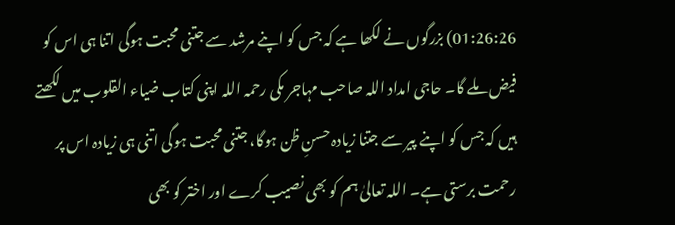01:26:26) بزرگوں نے لکھا ہے کہ جس کو اپنے مرشد سے جتنی محبت ہوگی اتنا ہی اس کو فیض ملے گا۔ حاجی امداد اللہ صاحب مہاجر مکی رحمہ اللہ اپنی کتاب ضیاء القلوب میں لکھتے ہیں کہ جس کو اپنے پیر سے جتنا زیادہ حسنِ ظن ہوگا، جتنی محبت ہوگی اتنی ہی زیادہ اس پر رحمت برستی ہے۔ اللہ تعالیٰ ہم کو بھی نصیب کرے اور اختر کو بھی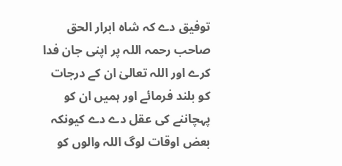توفیق دے کہ شاہ ابرار الحق صاحب رحمہ اللہ پر اپنی جان فدا کرے اور اللہ تعالیٰ ان کے درجات کو بلند فرمائے اور ہمیں ان کو پہچاننے کی عقل دے دے کیونکہ بعض اوقات لوگ اللہ والوں کو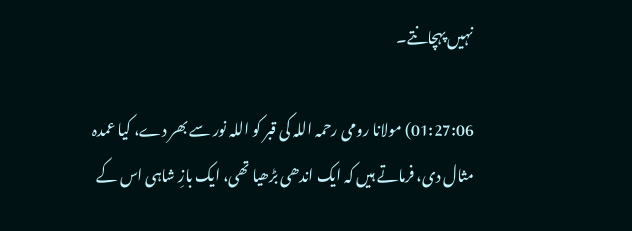نہیں پہچانتے۔

01:27:06) مولانا رومی رحمہ اللہ کی قبر کو اللہ نور سے بھر دے، کیا عمدہ مثال دی، فرماتے ہیں کہ ایک اندھی بڑھیا تھی، ایک بازِ شاہی اس کے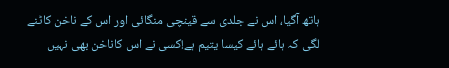ہاتھ آگیا، اس نے جلدی سے قینچی منگائی اور اس کے ناخن کاٹنے لگی کہ ہائے ہائے کیسا یتیم ہے!کسی نے اس کاناخن بھی نہیں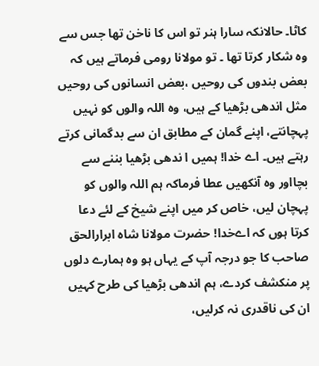کاٹا۔ حالانکہ سارا ہنر تو اس کا ناخن تھا جس سے وہ شکار کرتا تھا ۔ تو مولانا رومی فرماتے ہیں کہ بعض بندوں کی روحیں ،بعض انسانوں کی روحیں مثل اندھی بڑھیا کے ہیں، وہ اللہ والوں کو نہیں پہچانتے، اپنے گمان کے مطابق ان سے بدگمانی کرتے رہتے ہیں۔ اے خدا! ہمیں ا ندھی بڑھیا بننے سے بچااور وہ آنکھیں عطا فرماکہ ہم اللہ والوں کو پہچان لیں، خاص کر میں اپنے شیخ کے لئے دعا کرتا ہوں کہ اےخدا! حضرت مولانا شاہ ابرارالحق صاحب کا جو درجہ آپ کے یہاں ہو وہ ہمارے دلوں پر منکشف کردے، ہم اندھی بڑھیا کی طرح کہیں ان کی ناقدری نہ کرلیں،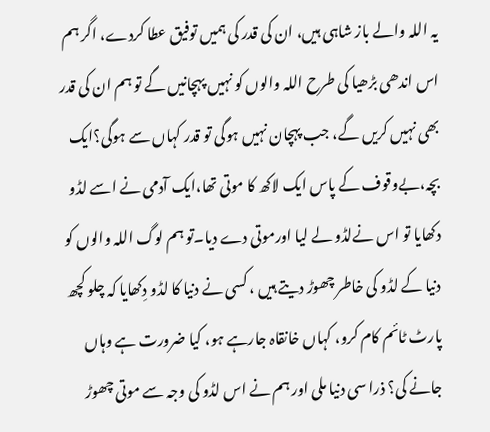یہ اللہ والے باز شاہی ہیں، ان کی قدر کی ہمیں توفیق عطا کردے، اگر ہم اس اندھی بڑھیا کی طرح اللہ والوں کو نہیں پہچانیں گے تو ہم ان کی قدر بھی نہیں کریں گے، جب پہچان نہیں ہوگی تو قدر کہاں سے ہوگی؟ایک بچہ،بےوقوف کے پاس ایک لاکھ کا موتی تھا،ایک آدمی نے اسے لڈو دکھایا تو اس نےلڈو لے لیا اورموتی دے دیا۔تو ہم لوگ اللہ والوں کو دنیا کے لڈو کی خاطر چھوڑ دیتے ہیں ، کسی نے دنیا کا لڈو دِکھایا کہ چلو کچھ پارٹ ٹائم کام کرو، کہاں خانقاہ جارہے ہو، کیا ضرورت ہے وہاں جانے کی؟ ذرا سی دنیا ملی اور ہم نے اس لڈو کی وجہ سے موتی چھوڑ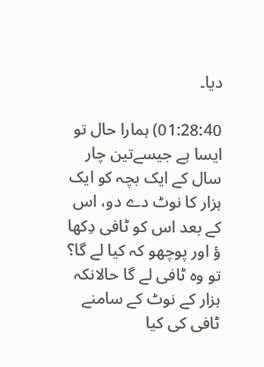دیا۔

01:28:40) ہمارا حال تو ایسا ہے جیسےتین چار سال کے ایک بچہ کو ایک ہزار کا نوٹ دے دو، اس کے بعد اس کو ٹافی دِکھا ؤ اور پوچھو کہ کیا لے گا؟ تو وہ ٹافی لے گا حالانکہ ہزار کے نوٹ کے سامنے ٹافی کی کیا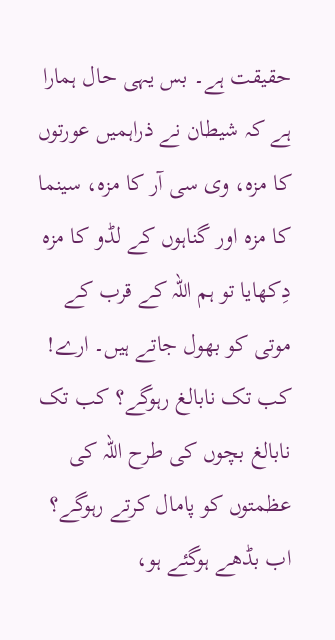حقیقت ہے۔ بس یہی حال ہمارا ہے کہ شیطان نے ذراہمیں عورتوں کا مزہ، وی سی آر کا مزہ، سینما کا مزہ اور گناہوں کے لڈو کا مزہ دِکھایا تو ہم اللہ کے قرب کے موتی کو بھول جاتے ہیں۔ ارے! کب تک نابالغ رہوگے؟ کب تک نابالغ بچوں کی طرح اللہ کی عظمتوں کو پامال کرتے رہوگے؟ اب بڈھے ہوگئے ہو،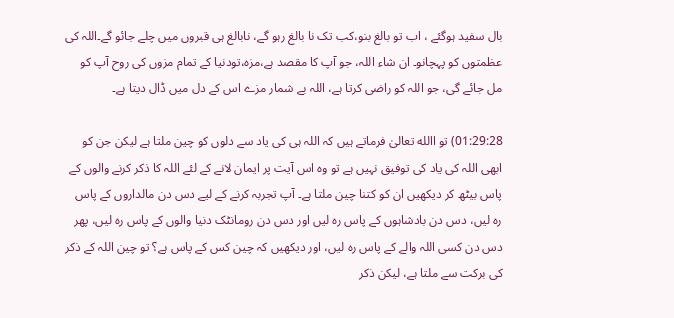بال سفید ہوگئے ، اب تو بالغ بنو،کب تک نا بالغ رہو گے، نابالغ ہی قبروں میں چلے جائو گے۔اللہ کی عظمتوں کو پہچانو۔ ان شاء اللہ، جو آپ کا مقصد ہے،مزہ،تودنیا کے تمام مزوں کی روح آپ کو مل جائے گی، جو اللہ کو راضی کرتا ہے، اللہ بے شمار مزے اس کے دل میں ڈال دیتا ہے۔

01:29:28) تو االله تعالیٰ فرماتے ہیں کہ اللہ ہی کی یاد سے دلوں کو چین ملتا ہے لیکن جن کو ابھی اللہ کی یاد کی توفیق نہیں ہے تو وہ اس آیت پر ایمان لانے کے لئے اللہ کا ذکر کرنے والوں کے پاس بیٹھ کر دیکھیں ان کو کتنا چین ملتا ہے۔ آپ تجربہ کرنے کے لیے دس دن مالداروں کے پاس رہ لیں، دس دن بادشاہوں کے پاس رہ لیں اور دس دن رومانٹک دنیا والوں کے پاس رہ لیں، پھر دس دن کسی اللہ والے کے پاس رہ لیں، اور دیکھیں کہ چین کس کے پاس ہے؟ تو چین اللہ کے ذکر کی برکت سے ملتا ہے، لیکن ذکر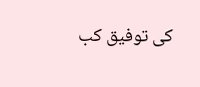کی توفیق کب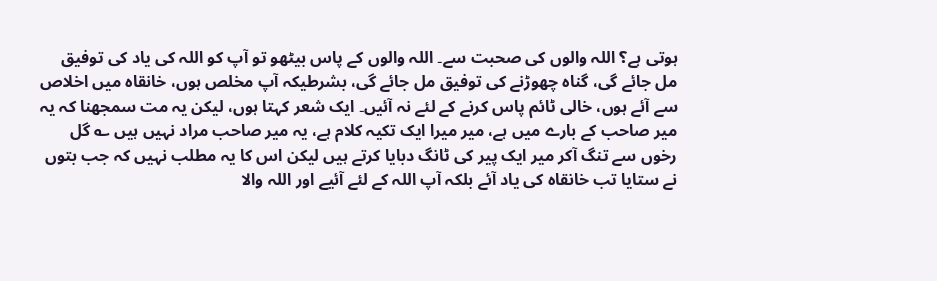ہوتی ہے؟ اللہ والوں کی صحبت سے۔ اللہ والوں کے پاس بیٹھو تو آپ کو اللہ کی یاد کی توفیق مل جائے گی، گناہ چھوڑنے کی توفیق مل جائے گی، بشرطیکہ آپ مخلص ہوں، خانقاہ میں اخلاص سے آئے ہوں، خالی ٹائم پاس کرنے کے لئے نہ آئیں۔ ایک شعر کہتا ہوں، لیکن یہ مت سمجھنا کہ یہ میر صاحب کے بارے میں ہے، میر میرا ایک تکیہ کلام ہے، یہ میر صاحب مراد نہیں ہیں ؎ گل رخوں سے تنگ آکر میر ایک پیر کی ٹانگ دبایا کرتے ہیں لیکن اس کا یہ مطلب نہیں کہ جب بتوں نے ستایا تب خانقاہ کی یاد آئے بلکہ آپ اللہ کے لئے آئیے اور اللہ والا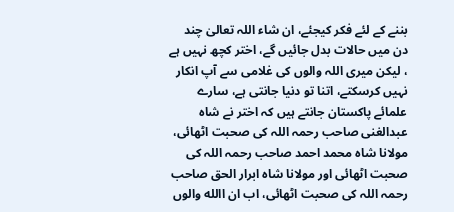بننے کے لئے فکر کیجئے، ان شاء اللہ تعالیٰ چند دن میں حالات بدل جائیں گے، اختر کچھ نہیں ہے ، لیکن میری اللہ والوں کی غلامی سے آپ انکار نہیں کرسکتے، اتنا تو دنیا جانتی ہے، سارے علمائے پاکستان جانتے ہیں کہ اختر نے شاہ عبدالغنی صاحب رحمہ اللہ کی صحبت اٹھائی، مولانا شاہ محمد احمد صاحب رحمہ اللہ کی صحبت اٹھائی اور مولانا شاہ ابرار الحق صاحب رحمہ اللہ کی صحبت اٹھائی، اب ان االله والوں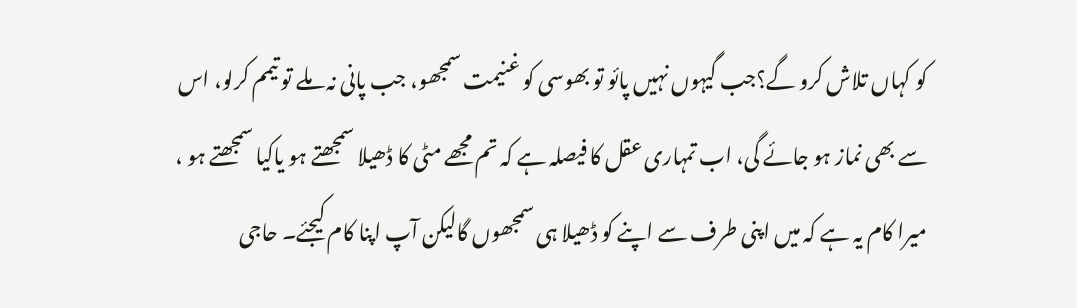کو کہاں تلاش کرو گے؟جب گیہوں نہیں پائو تو بھوسی کو غنیمت سمجھو، جب پانی نہ ملے تو تیمم کرلو، اس سے بھی نماز ہو جائے گی، اب تمہاری عقل کا فیصلہ ہے کہ تم مجھے مٹی کا ڈھیلا سمجھتے ہو یاکیا سمجھتے ہو ، میرا کام یہ ہے کہ میں اپنی طرف سے اپنے کو ڈھیلا ہی سمجھوں گالیکن آپ اپنا کام کیجئے۔ حاجی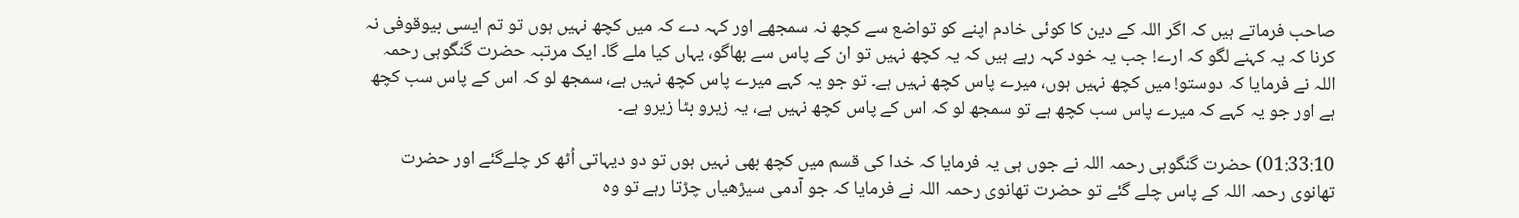صاحب فرماتے ہیں کہ اگر اللہ کے دین کا کوئی خادم اپنے کو تواضع سے کچھ نہ سمجھے اور کہہ دے کہ میں کچھ نہیں ہوں تو تم ایسی بیوقوفی نہ کرنا کہ یہ کہنے لگو کہ ارے! جب یہ خود کہہ رہے ہیں کہ یہ کچھ نہیں تو ان کے پاس سے بھاگو، یہاں کیا ملے گا۔ ایک مرتبہ حضرت گنگوہی رحمہ اللہ نے فرمایا کہ دوستو! میں کچھ نہیں ہوں، میرے پاس کچھ نہیں ہے۔ تو جو یہ کہے میرے پاس کچھ نہیں ہے، سمجھ لو کہ اس کے پاس سب کچھ ہے اور جو یہ کہے کہ میرے پاس سب کچھ ہے تو سمجھ لو کہ اس کے پاس کچھ نہیں ہے، یہ زیرو بٹا زیرو ہے۔

01:33:10) حضرت گنگوہی رحمہ اللہ نے جوں ہی یہ فرمایا کہ خدا کی قسم میں کچھ بھی نہیں ہوں تو دو دیہاتی اُٹھ کر چلےگئے اور حضرت تھانوی رحمہ اللہ کے پاس چلے گئے تو حضرت تھانوی رحمہ اللہ نے فرمایا کہ جو آدمی سیڑھیاں چڑتا رہے تو وہ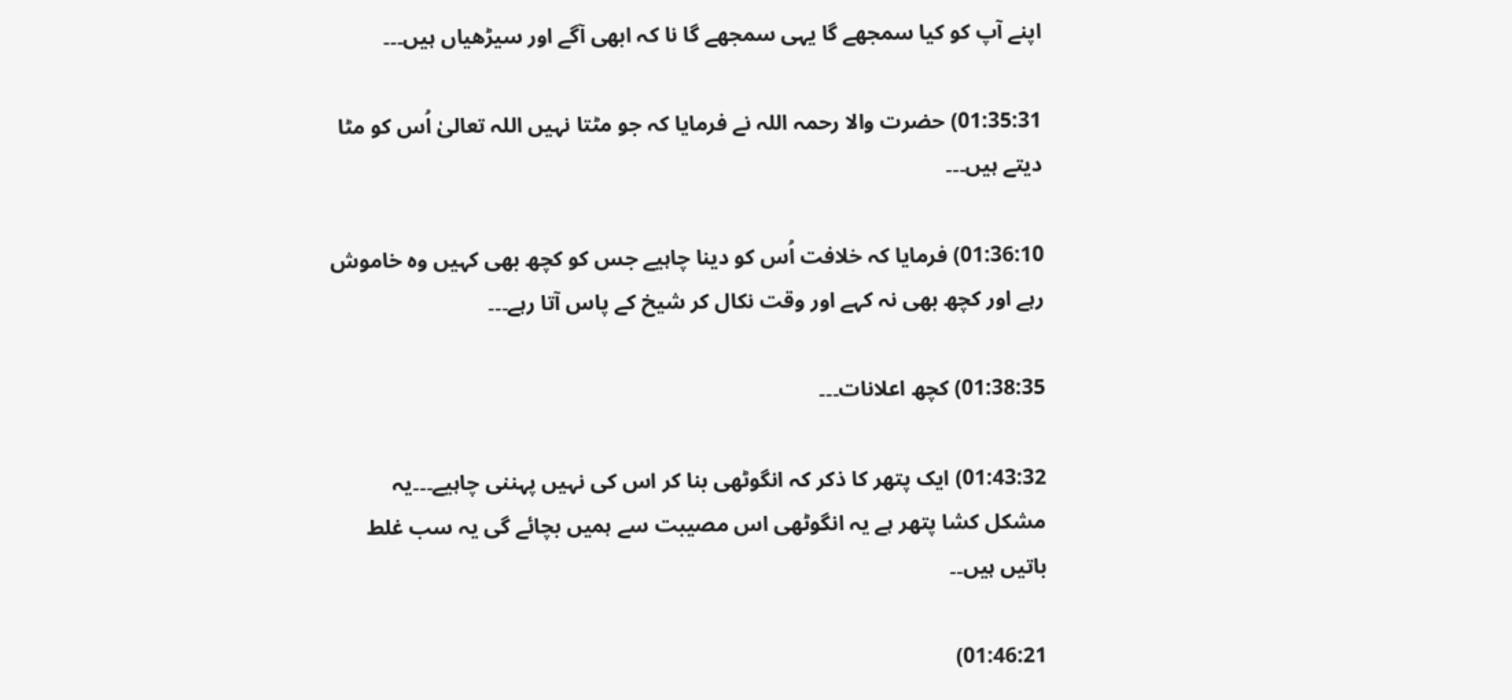اپنے آپ کو کیا سمجھے گا یہی سمجھے گا نا کہ ابھی آگے اور سیڑھیاں ہیں۔۔۔

01:35:31) حضرت والا رحمہ اللہ نے فرمایا کہ جو مٹتا نہیں اللہ تعالیٰ اُس کو مٹا دیتے ہیں۔۔۔

01:36:10) فرمایا کہ خلافت اُس کو دینا چاہیے جس کو کچھ بھی کہیں وہ خاموش رہے اور کچھ بھی نہ کہے اور وقت نکال کر شیخ کے پاس آتا رہے۔۔۔

01:38:35) کچھ اعلانات۔۔۔

01:43:32) ایک پتھر کا ذکر کہ انگوٹھی بنا کر اس کی نہیں پہننی چاہیے۔۔۔یہ مشکل کشا پتھر ہے یہ انگوٹھی اس مصیبت سے ہمیں بچائے گی یہ سب غلط باتیں ہیں۔۔

01:46:21)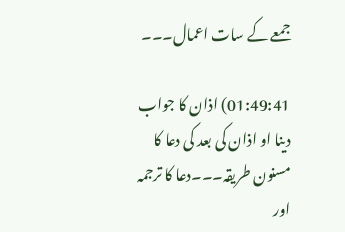جمعے کے سات اعمال۔۔۔

01:49:41) اذان کا جواب دینا او اذان کی بعد کی دعا کا مسنون طریقہ۔۔۔دعا کا ترجمہ اور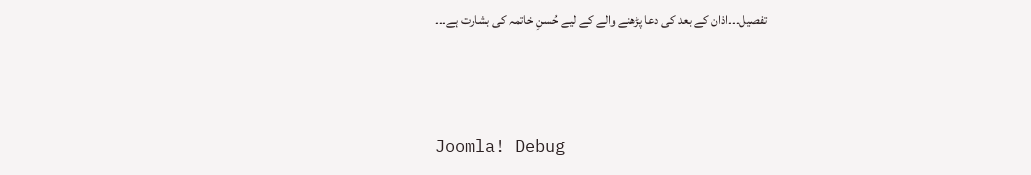تفصیل۔۔۔اذان کے بعد کی دعا پڑھنے والے کے لیے حُسنِ خاتمہ کی بشارت ہے۔۔۔



Joomla! Debug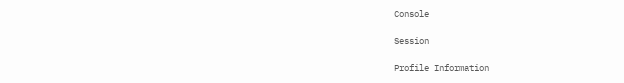Console

Session

Profile Information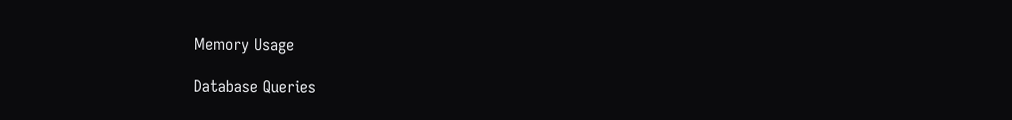Memory Usage

Database Queries